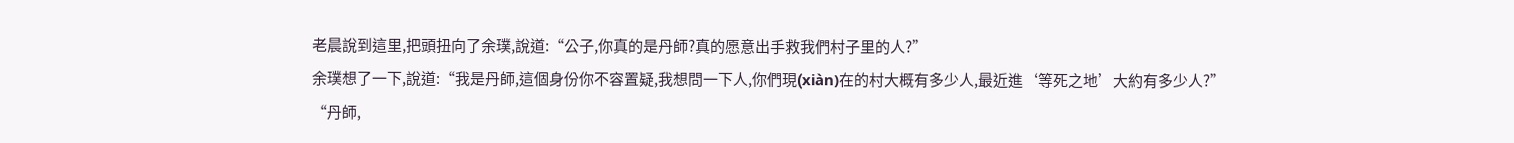老晨說到這里,把頭扭向了余璞,說道:“公子,你真的是丹師?真的愿意出手救我們村子里的人?”
余璞想了一下,說道:“我是丹師,這個身份你不容置疑,我想問一下人,你們現(xiàn)在的村大概有多少人,最近進‘等死之地’大約有多少人?”
“丹師,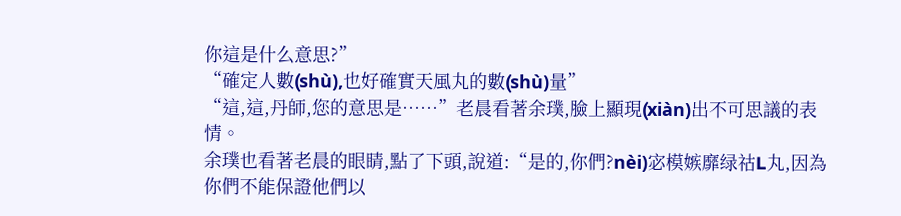你這是什么意思?”
“確定人數(shù),也好確實天風丸的數(shù)量”
“這,這,丹師,您的意思是……”老晨看著余璞,臉上顯現(xiàn)出不可思議的表情。
余璞也看著老晨的眼睛,點了下頭,說道:“是的,你們?nèi)宓模嫉靡绿祜L丸,因為你們不能保證他們以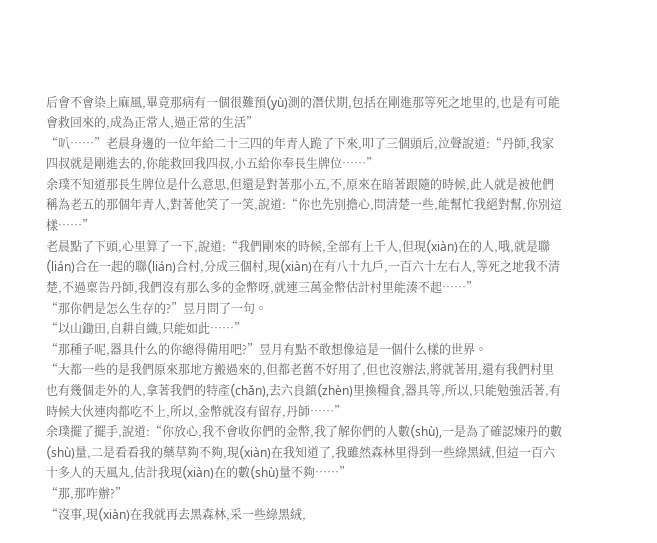后會不會染上麻風,畢竟那病有一個很難預(yù)測的潛伏期,包括在剛進那等死之地里的,也是有可能會救回來的,成為正常人,過正常的生活”
“叭……”老晨身邊的一位年給二十三四的年青人跪了下來,叩了三個頭后,泣聲說道:“丹師,我家四叔就是剛進去的,你能救回我四叔,小五給你奉長生牌位……”
余璞不知道那長生牌位是什么意思,但還是對著那小五,不,原來在暗著跟隨的時候,此人就是被他們稱為老五的那個年青人,對著他笑了一笑,說道:“你也先別擔心,問清楚一些,能幫忙我絕對幫,你別這樣……”
老晨點了下頭,心里算了一下,說道:“我們剛來的時候,全部有上千人,但現(xiàn)在的人,哦,就是聯(lián)合在一起的聯(lián)合村,分成三個村,現(xiàn)在有八十九戶,一百六十左右人,等死之地我不清楚,不過稟告丹師,我們沒有那么多的金幣呀,就連三萬金幣估計村里能湊不起……”
“那你們是怎么生存的?”昱月問了一句。
“以山鋤田,自耕自織,只能如此……”
“那種子呢,器具什么的你總得備用吧?”昱月有點不敢想像這是一個什么樣的世界。
“大都一些的是我們原來那地方搬過來的,但都老舊不好用了,但也沒辦法,將就著用,還有我們村里也有幾個走外的人,拿著我們的特產(chǎn),去六良鎮(zhèn)里換糧食,器具等,所以,只能勉強活著,有時候大伙連肉都吃不上,所以,金幣就沒有留存,丹師……”
余璞擺了擺手,說道:“你放心,我不會收你們的金幣,我了解你們的人數(shù),一是為了確認煉丹的數(shù)量,二是看看我的藥草夠不夠,現(xiàn)在我知道了,我雖然森林里得到一些綠黑絨,但這一百六十多人的天風丸,估計我現(xiàn)在的數(shù)量不夠……”
“那,那咋辦?”
“沒事,現(xiàn)在我就再去黑森林,采一些綠黑絨,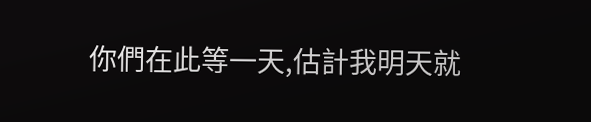你們在此等一天,估計我明天就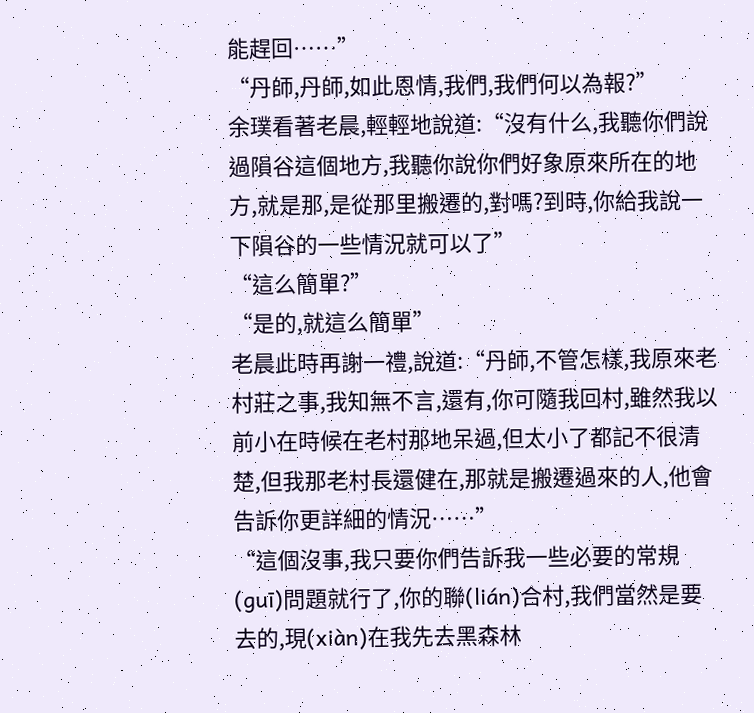能趕回……”
“丹師,丹師,如此恩情,我們,我們何以為報?”
余璞看著老晨,輕輕地說道:“沒有什么,我聽你們說過隕谷這個地方,我聽你說你們好象原來所在的地方,就是那,是從那里搬遷的,對嗎?到時,你給我說一下隕谷的一些情況就可以了”
“這么簡單?”
“是的,就這么簡單”
老晨此時再謝一禮,說道:“丹師,不管怎樣,我原來老村莊之事,我知無不言,還有,你可隨我回村,雖然我以前小在時候在老村那地呆過,但太小了都記不很清楚,但我那老村長還健在,那就是搬遷過來的人,他會告訴你更詳細的情況……”
“這個沒事,我只要你們告訴我一些必要的常規(guī)問題就行了,你的聯(lián)合村,我們當然是要去的,現(xiàn)在我先去黑森林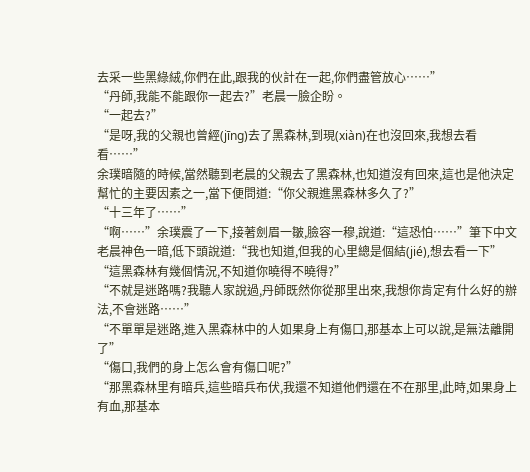去采一些黑綠絨,你們在此,跟我的伙計在一起,你們盡管放心……”
“丹師,我能不能跟你一起去?”老晨一臉企盼。
“一起去?”
“是呀,我的父親也曾經(jīng)去了黑森林,到現(xiàn)在也沒回來,我想去看看……”
余璞暗隨的時候,當然聽到老晨的父親去了黑森林,也知道沒有回來,這也是他決定幫忙的主要因素之一,當下便問道:“你父親進黑森林多久了?”
“十三年了……”
“啊……”余璞震了一下,接著劍眉一皺,臉容一穆,說道:“這恐怕……”筆下中文
老晨神色一暗,低下頭說道:“我也知道,但我的心里總是個結(jié),想去看一下”
“這黑森林有幾個情況,不知道你曉得不曉得?”
“不就是迷路嗎?我聽人家說過,丹師既然你從那里出來,我想你肯定有什么好的辦法,不會迷路……”
“不單單是迷路,進入黑森林中的人如果身上有傷口,那基本上可以說,是無法離開了”
“傷口,我們的身上怎么會有傷口呢?”
“那黑森林里有暗兵,這些暗兵布伏,我還不知道他們還在不在那里,此時,如果身上有血,那基本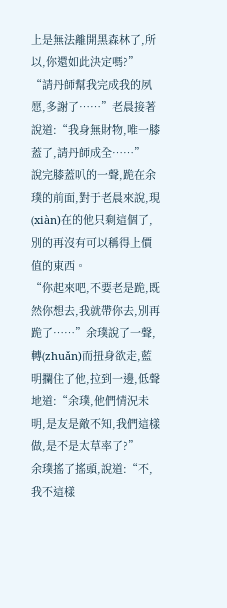上是無法離開黑森林了,所以,你還如此決定嗎?”
“請丹師幫我完成我的夙愿,多謝了……”老晨接著說道:“我身無財物,唯一膝蓋了,請丹師成全……”
說完膝蓋叭的一聲,跪在余璞的前面,對于老晨來說,現(xiàn)在的他只剩這個了,別的再沒有可以稱得上價值的東西。
“你起來吧,不要老是跪,既然你想去,我就帶你去,別再跪了……”余璞說了一聲,轉(zhuǎn)而扭身欲走,藍明攔住了他,拉到一邊,低聲地道:“余璞,他們情況未明,是友是敵不知,我們這樣做,是不是太草率了?”
余璞搖了搖頭,說道:“不,我不這樣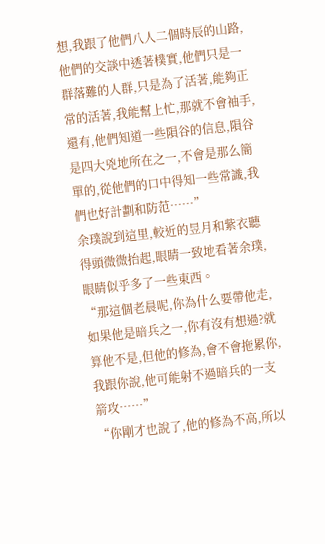想,我跟了他們八人二個時辰的山路,他們的交談中透著樸實,他們只是一群落難的人群,只是為了活著,能夠正常的活著,我能幫上忙,那就不會袖手,還有,他們知道一些隕谷的信息,隕谷是四大兇地所在之一,不會是那么簡單的,從他們的口中得知一些常識,我們也好計劃和防范……”
余璞說到這里,較近的昱月和紫衣聽得頭微微抬起,眼睛一致地看著余璞,眼睛似乎多了一些東西。
“那這個老晨呢,你為什么要帶他走,如果他是暗兵之一,你有沒有想過?就算他不是,但他的修為,會不會拖累你,我跟你說,他可能射不過暗兵的一支箭攻……”
“你剛才也說了,他的修為不高,所以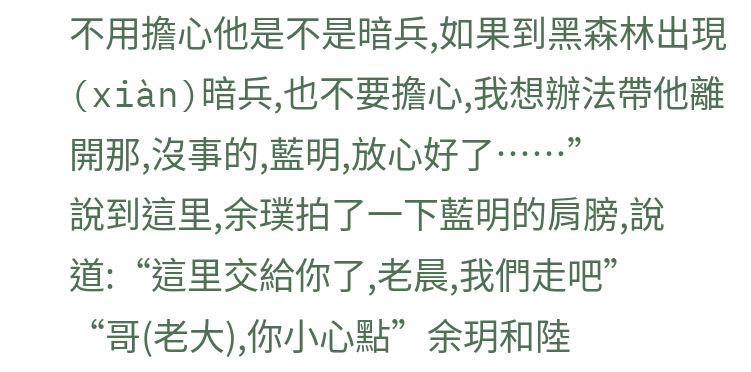不用擔心他是不是暗兵,如果到黑森林出現(xiàn)暗兵,也不要擔心,我想辦法帶他離開那,沒事的,藍明,放心好了……”
說到這里,余璞拍了一下藍明的肩膀,說道:“這里交給你了,老晨,我們走吧”
“哥(老大),你小心點”余玥和陸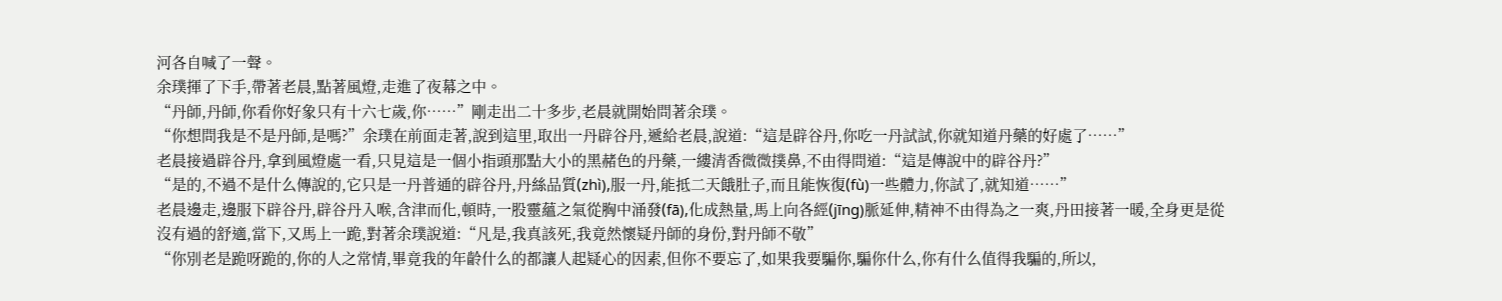河各自喊了一聲。
余璞揮了下手,帶著老晨,點著風燈,走進了夜幕之中。
“丹師,丹師,你看你好象只有十六七歲,你……”剛走出二十多步,老晨就開始問著余璞。
“你想問我是不是丹師,是嗎?”余璞在前面走著,說到這里,取出一丹辟谷丹,遞給老晨,說道:“這是辟谷丹,你吃一丹試試,你就知道丹藥的好處了……”
老晨接過辟谷丹,拿到風燈處一看,只見這是一個小指頭那點大小的黑赭色的丹藥,一縷清香微微撲鼻,不由得問道:“這是傳說中的辟谷丹?”
“是的,不過不是什么傳說的,它只是一丹普通的辟谷丹,丹絲品質(zhì),服一丹,能抵二天餓肚子,而且能恢復(fù)一些體力,你試了,就知道……”
老晨邊走,邊服下辟谷丹,辟谷丹入喉,含津而化,頓時,一股靈蘊之氣從胸中涌發(fā),化成熱量,馬上向各經(jīng)脈延伸,精神不由得為之一爽,丹田接著一暖,全身更是從沒有過的舒適,當下,又馬上一跪,對著余璞說道:“凡是,我真該死,我竟然懷疑丹師的身份,對丹師不敬”
“你別老是跪呀跪的,你的人之常情,畢竟我的年齡什么的都讓人起疑心的因素,但你不要忘了,如果我要騙你,騙你什么,你有什么值得我騙的,所以,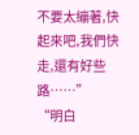不要太繃著,快起來吧,我們快走,還有好些路……”
“明白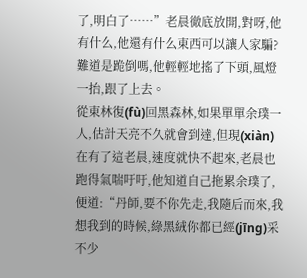了,明白了……”老晨徹底放開,對呀,他有什么,他還有什么東西可以讓人家騙?難道是跪倒嗎,他輕輕地搖了下頭,風燈一抬,跟了上去。
從東林復(fù)回黑森林,如果單單余璞一人,估計天亮不久就會到達,但現(xiàn)在有了這老晨,速度就快不起來,老晨也跑得氣喘吁吁,他知道自己拖累余璞了,便道:“丹師,要不你先走,我隨后而來,我想我到的時候,綠黑絨你都已經(jīng)采不少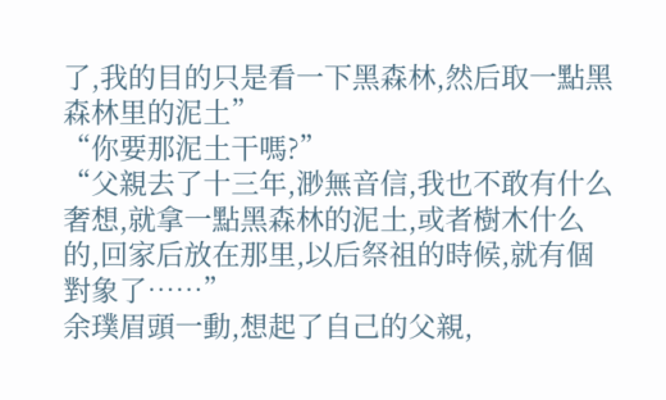了,我的目的只是看一下黑森林,然后取一點黑森林里的泥土”
“你要那泥土干嗎?”
“父親去了十三年,渺無音信,我也不敢有什么奢想,就拿一點黑森林的泥土,或者樹木什么的,回家后放在那里,以后祭祖的時候,就有個對象了……”
余璞眉頭一動,想起了自己的父親,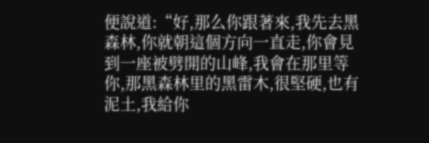便說道:“好,那么你跟著來,我先去黑森林,你就朝這個方向一直走,你會見到一座被劈開的山峰,我會在那里等你,那黑森林里的黑雷木,很堅硬,也有泥土,我給你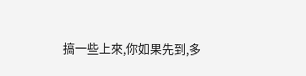搞一些上來,你如果先到,多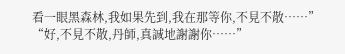看一眼黑森林,我如果先到,我在那等你,不見不散……”
“好,不見不散,丹師,真誠地謝謝你……”